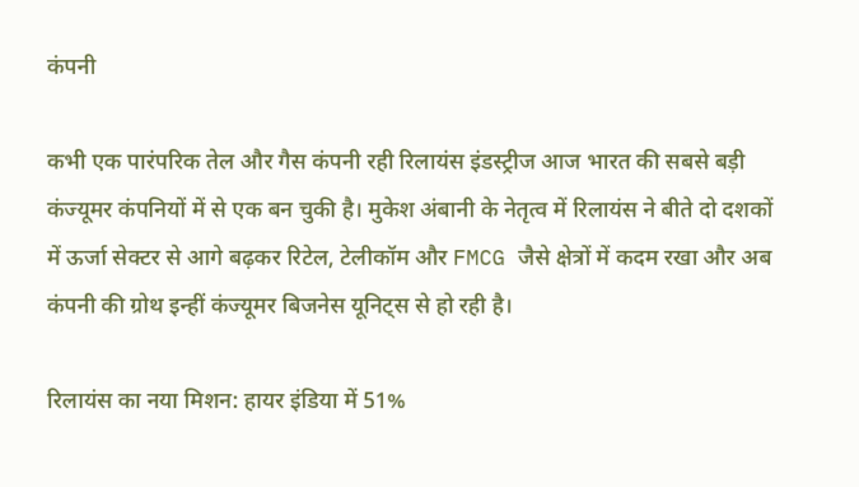कंपनी

कभी एक पारंपरिक तेल और गैस कंपनी रही रिलायंस इंडस्ट्रीज आज भारत की सबसे बड़ी कंज्यूमर कंपनियों में से एक बन चुकी है। मुकेश अंबानी के नेतृत्व में रिलायंस ने बीते दो दशकों में ऊर्जा सेक्टर से आगे बढ़कर रिटेल, टेलीकॉम और FMCG जैसे क्षेत्रों में कदम रखा और अब कंपनी की ग्रोथ इन्हीं कंज्यूमर बिजनेस यूनिट्स से हो रही है।

रिलायंस का नया मिशन: हायर इंडिया में 51%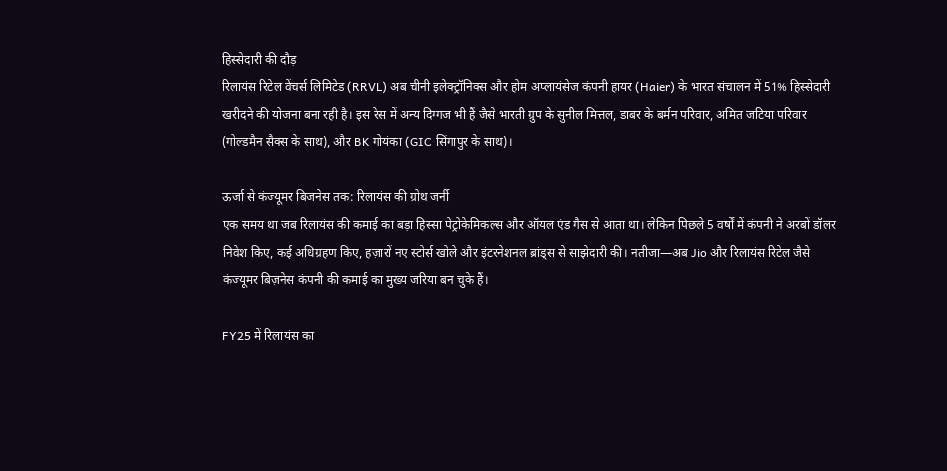हिस्सेदारी की दौड़
रिलायंस रिटेल वेंचर्स लिमिटेड (RRVL) अब चीनी इलेक्ट्रॉनिक्स और होम अप्लायंसेज कंपनी हायर (Haier) के भारत संचालन में 51% हिस्सेदारी खरीदने की योजना बना रही है। इस रेस में अन्य दिग्गज भी हैं जैसे भारती ग्रुप के सुनील मित्तल, डाबर के बर्मन परिवार, अमित जटिया परिवार (गोल्डमैन सैक्स के साथ), और BK गोयंका (GIC सिंगापुर के साथ)।

ऊर्जा से कंज्यूमर बिजनेस तक: रिलायंस की ग्रोथ जर्नी
एक समय था जब रिलायंस की कमाई का बड़ा हिस्सा पेट्रोकेमिकल्स और ऑयल एंड गैस से आता था। लेकिन पिछले 5 वर्षों में कंपनी ने अरबों डॉलर निवेश किए, कई अधिग्रहण किए, हज़ारों नए स्टोर्स खोले और इंटरनेशनल ब्रांड्स से साझेदारी की। नतीजा—अब Jio और रिलायंस रिटेल जैसे कंज्यूमर बिज़नेस कंपनी की कमाई का मुख्य जरिया बन चुके हैं।

FY25 में रिलायंस का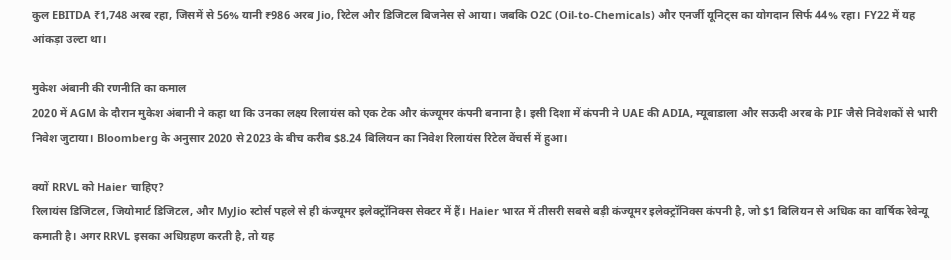कुल EBITDA ₹1,748 अरब रहा, जिसमें से 56% यानी ₹986 अरब Jio, रिटेल और डिजिटल बिजनेस से आया। जबकि O2C (Oil-to-Chemicals) और एनर्जी यूनिट्स का योगदान सिर्फ 44% रहा। FY22 में यह आंकड़ा उल्टा था।

मुकेश अंबानी की रणनीति का कमाल
2020 में AGM के दौरान मुकेश अंबानी ने कहा था कि उनका लक्ष्य रिलायंस को एक टेक और कंज्यूमर कंपनी बनाना है। इसी दिशा में कंपनी ने UAE की ADIA, म्यूबाडाला और सऊदी अरब के PIF जैसे निवेशकों से भारी निवेश जुटाया। Bloomberg के अनुसार 2020 से 2023 के बीच करीब $8.24 बिलियन का निवेश रिलायंस रिटेल वेंचर्स में हुआ।

क्यों RRVL को Haier चाहिए?
रिलायंस डिजिटल, जियोमार्ट डिजिटल, और MyJio स्टोर्स पहले से ही कंज्यूमर इलेक्ट्रॉनिक्स सेक्टर में हैं। Haier भारत में तीसरी सबसे बड़ी कंज्यूमर इलेक्ट्रॉनिक्स कंपनी है, जो $1 बिलियन से अधिक का वार्षिक रेवेन्यू कमाती है। अगर RRVL इसका अधिग्रहण करती है, तो यह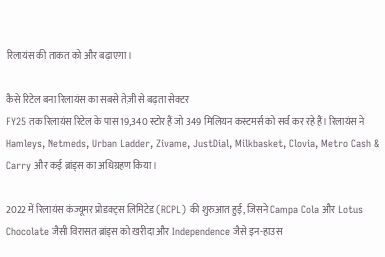रिलायंस की ताकत को और बढ़ाएगा।

कैसे रिटेल बना रिलायंस का सबसे तेज़ी से बढ़ता सेक्टर
FY25 तक रिलायंस रिटेल के पास 19,340 स्टोर हैं जो 349 मिलियन कस्टमर्स को सर्व कर रहे हैं। रिलायंस ने Hamleys, Netmeds, Urban Ladder, Zivame, JustDial, Milkbasket, Clovia, Metro Cash & Carry और कई ब्रांड्स का अधिग्रहण किया।

2022 में रिलायंस कंज्यूमर प्रोडक्ट्स लिमिटेड (RCPL) की शुरुआत हुई, जिसने Campa Cola और Lotus Chocolate जैसी विरासत ब्रांड्स को खरीदा और Independence जैसे इन-हाउस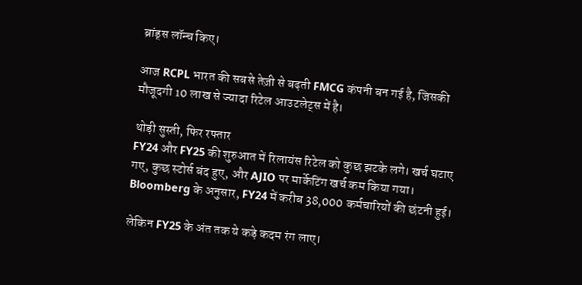ब्रांड्स लॉन्च किए।

आज RCPL भारत की सबसे तेज़ी से बढ़ती FMCG कंपनी बन गई है, जिसकी मौजूदगी 10 लाख से ज्यादा रिटेल आउटलेट्स में है।

थोड़ी सुस्ती, फिर रफ्तार
FY24 और FY25 की शुरुआत में रिलायंस रिटेल को कुछ झटके लगे। खर्च घटाए गए, कुछ स्टोर्स बंद हुए, और AJIO पर मार्केटिंग खर्च कम किया गया। Bloomberg के अनुसार, FY24 में करीब 38,000 कर्मचारियों की छंटनी हुई।

लेकिन FY25 के अंत तक ये कड़े कदम रंग लाए।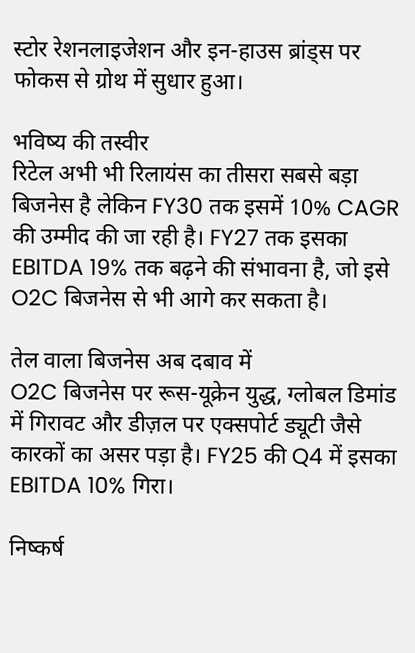स्टोर रेशनलाइजेशन और इन-हाउस ब्रांड्स पर फोकस से ग्रोथ में सुधार हुआ।

भविष्य की तस्वीर
रिटेल अभी भी रिलायंस का तीसरा सबसे बड़ा बिजनेस है लेकिन FY30 तक इसमें 10% CAGR की उम्मीद की जा रही है। FY27 तक इसका EBITDA 19% तक बढ़ने की संभावना है, जो इसे O2C बिजनेस से भी आगे कर सकता है।

तेल वाला बिजनेस अब दबाव में
O2C बिजनेस पर रूस-यूक्रेन युद्ध, ग्लोबल डिमांड में गिरावट और डीज़ल पर एक्सपोर्ट ड्यूटी जैसे कारकों का असर पड़ा है। FY25 की Q4 में इसका EBITDA 10% गिरा।

निष्कर्ष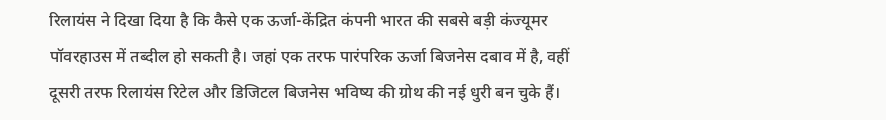रिलायंस ने दिखा दिया है कि कैसे एक ऊर्जा-केंद्रित कंपनी भारत की सबसे बड़ी कंज्यूमर पॉवरहाउस में तब्दील हो सकती है। जहां एक तरफ पारंपरिक ऊर्जा बिजनेस दबाव में है, वहीं दूसरी तरफ रिलायंस रिटेल और डिजिटल बिजनेस भविष्य की ग्रोथ की नई धुरी बन चुके हैं।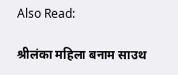Also Read:

श्रीलंका महिला बनाम साउथ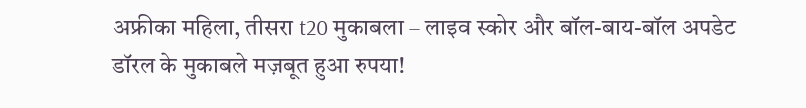अफ्रीका महिला, तीसरा t20 मुकाबला – लाइव स्कोर और बॉल-बाय-बॉल अपडेट
डॉरल के मुकाबले मज़बूत हुआ रुपया!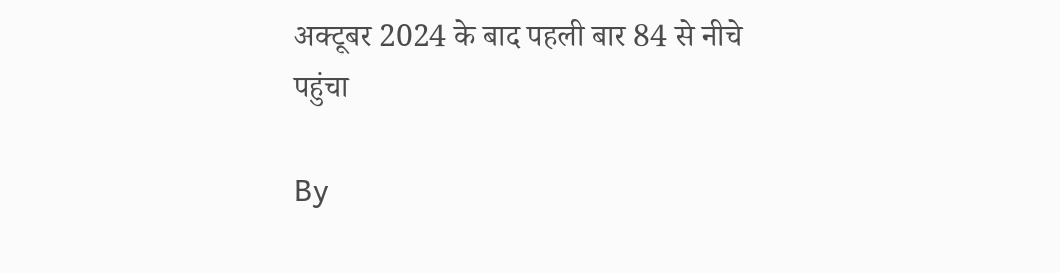अक्टूबर 2024 के बाद पहली बार 84 से नीचे पहुंचा

By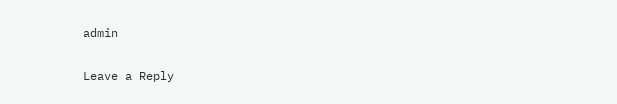admin

Leave a Reply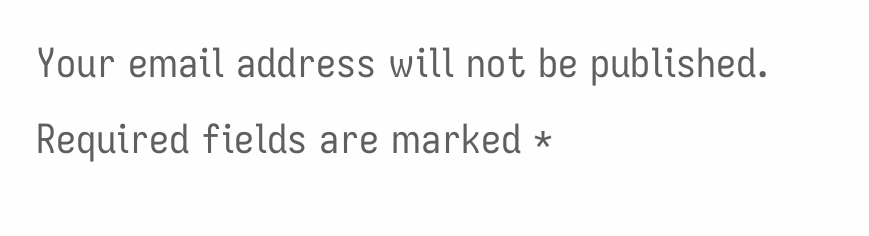Your email address will not be published. Required fields are marked *